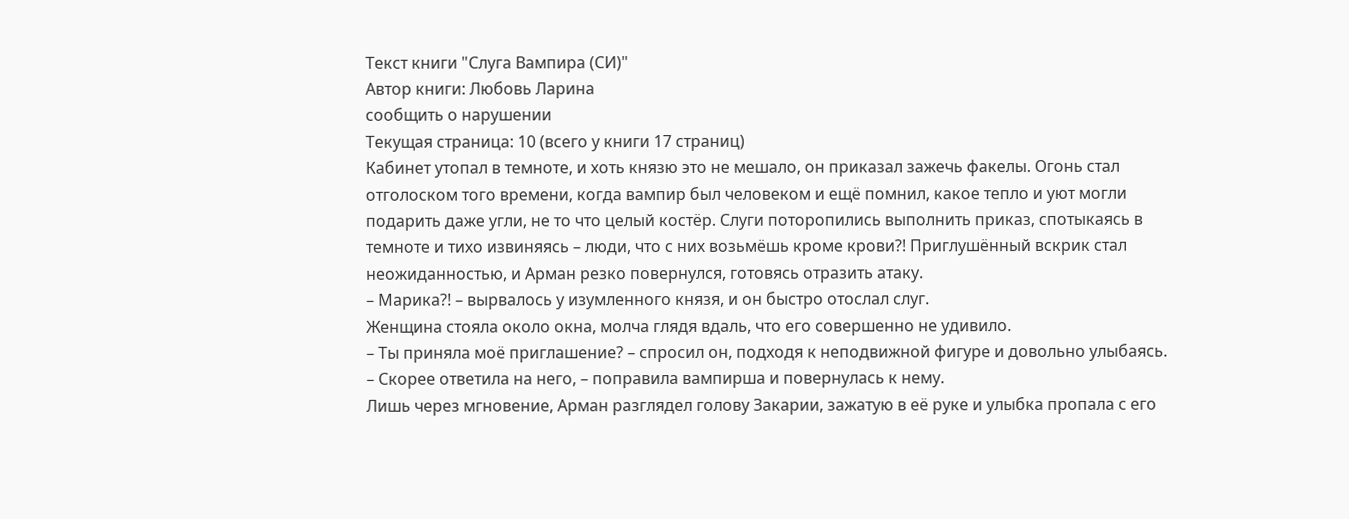Текст книги "Слуга Вампира (СИ)"
Автор книги: Любовь Ларина
сообщить о нарушении
Текущая страница: 10 (всего у книги 17 страниц)
Кабинет утопал в темноте, и хоть князю это не мешало, он приказал зажечь факелы. Огонь стал отголоском того времени, когда вампир был человеком и ещё помнил, какое тепло и уют могли подарить даже угли, не то что целый костёр. Слуги поторопились выполнить приказ, спотыкаясь в темноте и тихо извиняясь – люди, что с них возьмёшь кроме крови?! Приглушённый вскрик стал неожиданностью, и Арман резко повернулся, готовясь отразить атаку.
– Марика?! – вырвалось у изумленного князя, и он быстро отослал слуг.
Женщина стояла около окна, молча глядя вдаль, что его совершенно не удивило.
– Ты приняла моё приглашение? – спросил он, подходя к неподвижной фигуре и довольно улыбаясь.
– Скорее ответила на него, – поправила вампирша и повернулась к нему.
Лишь через мгновение, Арман разглядел голову Закарии, зажатую в её руке и улыбка пропала с его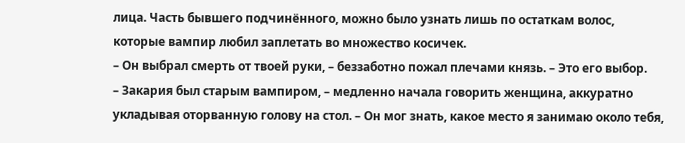лица. Часть бывшего подчинённого, можно было узнать лишь по остаткам волос, которые вампир любил заплетать во множество косичек.
– Он выбрал смерть от твоей руки, – беззаботно пожал плечами князь. – Это его выбор.
– Закария был старым вампиром, – медленно начала говорить женщина, аккуратно укладывая оторванную голову на стол. – Он мог знать, какое место я занимаю около тебя,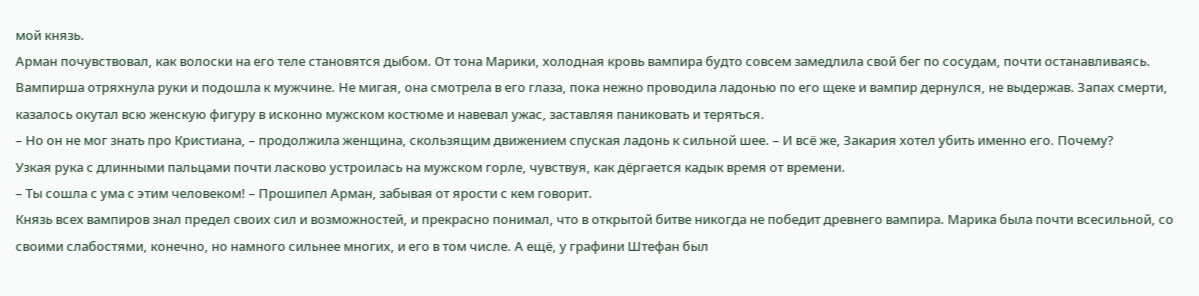мой князь.
Арман почувствовал, как волоски на его теле становятся дыбом. От тона Марики, холодная кровь вампира будто совсем замедлила свой бег по сосудам, почти останавливаясь. Вампирша отряхнула руки и подошла к мужчине. Не мигая, она смотрела в его глаза, пока нежно проводила ладонью по его щеке и вампир дернулся, не выдержав. Запах смерти, казалось окутал всю женскую фигуру в исконно мужском костюме и навевал ужас, заставляя паниковать и теряться.
– Но он не мог знать про Кристиана, – продолжила женщина, скользящим движением спуская ладонь к сильной шее. – И всё же, Закария хотел убить именно его. Почему?
Узкая рука с длинными пальцами почти ласково устроилась на мужском горле, чувствуя, как дёргается кадык время от времени.
– Ты сошла с ума с этим человеком! – Прошипел Арман, забывая от ярости с кем говорит.
Князь всех вампиров знал предел своих сил и возможностей, и прекрасно понимал, что в открытой битве никогда не победит древнего вампира. Марика была почти всесильной, со своими слабостями, конечно, но намного сильнее многих, и его в том числе. А ещё, у графини Штефан был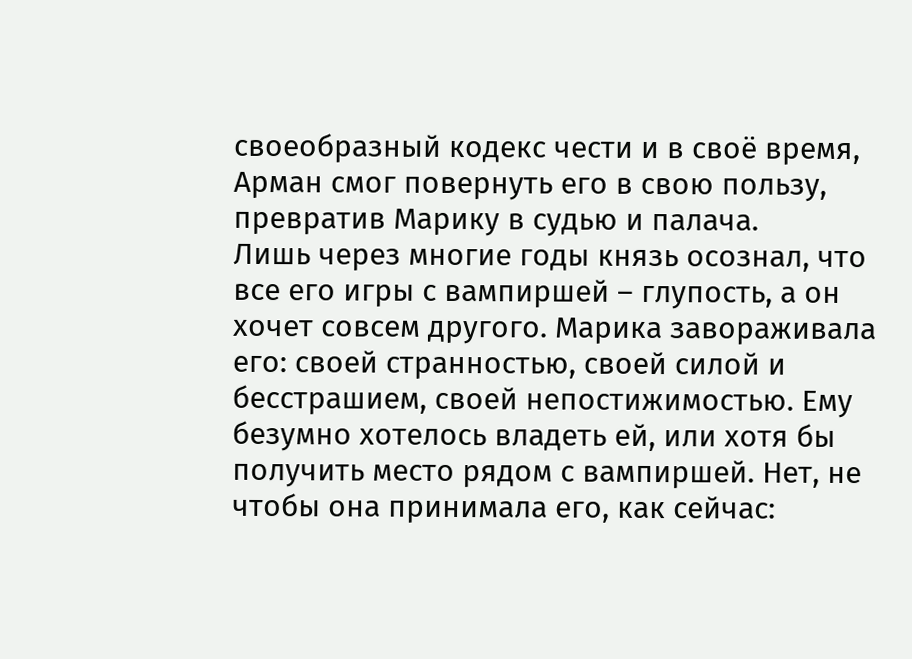своеобразный кодекс чести и в своё время, Арман смог повернуть его в свою пользу, превратив Марику в судью и палача.
Лишь через многие годы князь осознал, что все его игры с вампиршей – глупость, а он хочет совсем другого. Марика завораживала его: своей странностью, своей силой и бесстрашием, своей непостижимостью. Ему безумно хотелось владеть ей, или хотя бы получить место рядом с вампиршей. Нет, не чтобы она принимала его, как сейчас: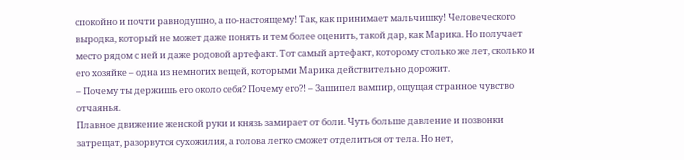спокойно и почти равнодушно, а по-настоящему! Так, как принимает мальчишку! Человеческого выродка, который не может даже понять и тем более оценить, такой дар, как Марика. Но получает место рядом с ней и даже родовой артефакт. Тот самый артефакт, которому столько же лет, сколько и его хозяйке – одна из немногих вещей, которыми Марика действительно дорожит.
– Почему ты держишь его около себя? Почему его?! – Зашипел вампир, ощущая странное чувство отчаянья.
Плавное движение женской руки и князь замирает от боли. Чуть больше давление и позвонки затрещат, разорвутся сухожилия, а голова легко сможет отделиться от тела. Но нет,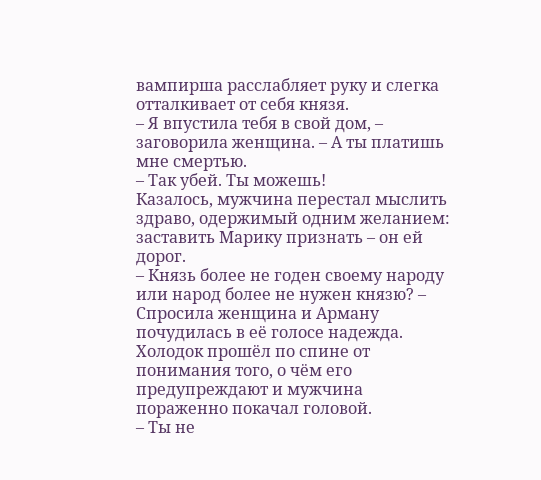вампирша расслабляет руку и слегка отталкивает от себя князя.
– Я впустила тебя в свой дом, – заговорила женщина. – А ты платишь мне смертью.
– Так убей. Ты можешь!
Казалось, мужчина перестал мыслить здраво, одержимый одним желанием: заставить Марику признать – он ей дорог.
– Князь более не годен своему народу или народ более не нужен князю? – Спросила женщина и Арману почудилась в её голосе надежда. Холодок прошёл по спине от понимания того, о чём его предупреждают и мужчина пораженно покачал головой.
– Ты не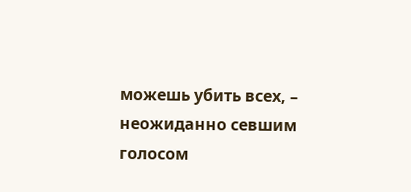можешь убить всех, – неожиданно севшим голосом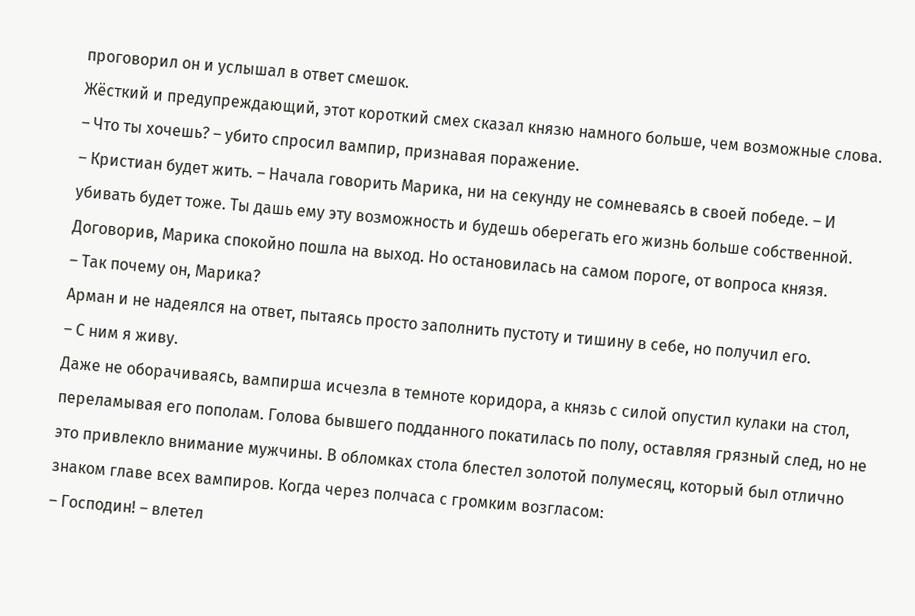проговорил он и услышал в ответ смешок.
Жёсткий и предупреждающий, этот короткий смех сказал князю намного больше, чем возможные слова.
– Что ты хочешь? – убито спросил вампир, признавая поражение.
– Кристиан будет жить. – Начала говорить Марика, ни на секунду не сомневаясь в своей победе. – И убивать будет тоже. Ты дашь ему эту возможность и будешь оберегать его жизнь больше собственной.
Договорив, Марика спокойно пошла на выход. Но остановилась на самом пороге, от вопроса князя.
– Так почему он, Марика?
Арман и не надеялся на ответ, пытаясь просто заполнить пустоту и тишину в себе, но получил его.
– С ним я живу.
Даже не оборачиваясь, вампирша исчезла в темноте коридора, а князь с силой опустил кулаки на стол, переламывая его пополам. Голова бывшего подданного покатилась по полу, оставляя грязный след, но не это привлекло внимание мужчины. В обломках стола блестел золотой полумесяц, который был отлично знаком главе всех вампиров. Когда через полчаса с громким возгласом:
– Господин! – влетел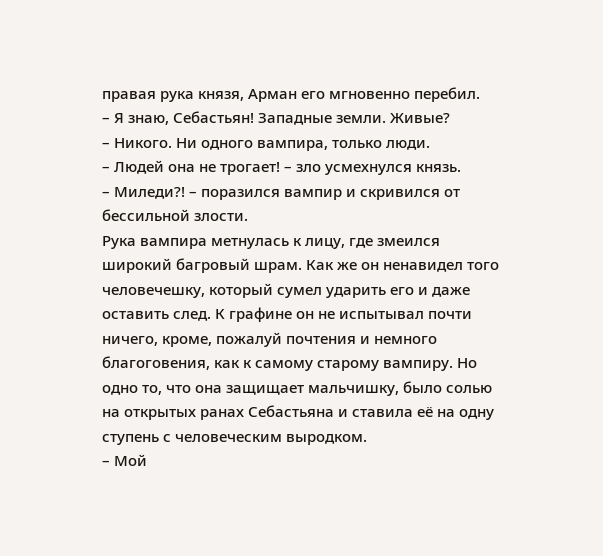правая рука князя, Арман его мгновенно перебил.
– Я знаю, Себастьян! Западные земли. Живые?
– Никого. Ни одного вампира, только люди.
– Людей она не трогает! – зло усмехнулся князь.
– Миледи?! – поразился вампир и скривился от бессильной злости.
Рука вампира метнулась к лицу, где змеился широкий багровый шрам. Как же он ненавидел того человечешку, который сумел ударить его и даже оставить след. К графине он не испытывал почти ничего, кроме, пожалуй почтения и немного благоговения, как к самому старому вампиру. Но одно то, что она защищает мальчишку, было солью на открытых ранах Себастьяна и ставила её на одну ступень с человеческим выродком.
– Мой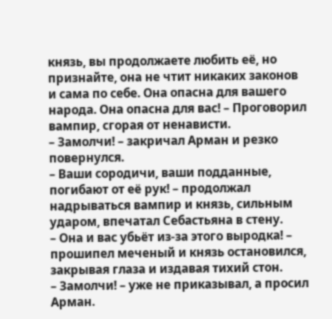князь, вы продолжаете любить её, но признайте, она не чтит никаких законов и сама по себе. Она опасна для вашего народа. Она опасна для вас! – Проговорил вампир, сгорая от ненависти.
– Замолчи! – закричал Арман и резко повернулся.
– Ваши сородичи, ваши подданные, погибают от её рук! – продолжал надрываться вампир и князь, сильным ударом, впечатал Себастьяна в стену.
– Она и вас убьёт из-за этого выродка! – прошипел меченый и князь остановился, закрывая глаза и издавая тихий стон.
– Замолчи! – уже не приказывал, а просил Арман.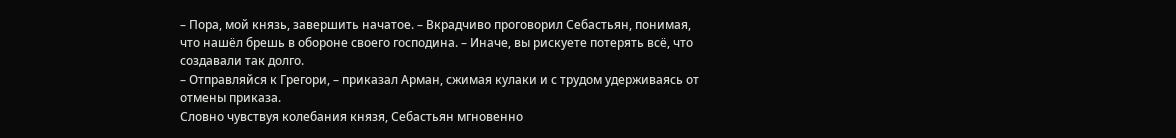– Пора, мой князь, завершить начатое. – Вкрадчиво проговорил Себастьян, понимая, что нашёл брешь в обороне своего господина. – Иначе, вы рискуете потерять всё, что создавали так долго.
– Отправляйся к Грегори, – приказал Арман, сжимая кулаки и с трудом удерживаясь от отмены приказа.
Словно чувствуя колебания князя, Себастьян мгновенно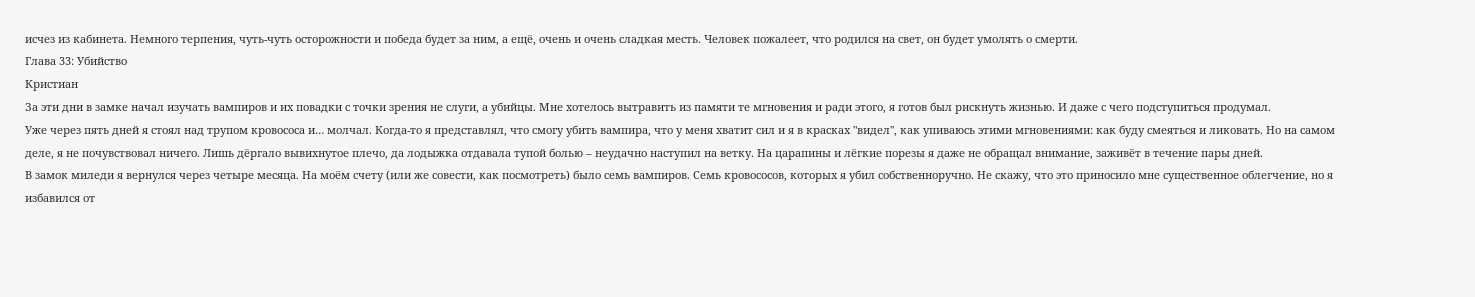исчез из кабинета. Немного терпения, чуть-чуть осторожности и победа будет за ним, а ещё, очень и очень сладкая месть. Человек пожалеет, что родился на свет, он будет умолять о смерти.
Глава 33: Убийство
Кристиан
За эти дни в замке начал изучать вампиров и их повадки с точки зрения не слуги, а убийцы. Мне хотелось вытравить из памяти те мгновения и ради этого, я готов был рискнуть жизнью. И даже с чего подступиться продумал.
Уже через пять дней я стоял над трупом кровососа и… молчал. Когда-то я представлял, что смогу убить вампира, что у меня хватит сил и я в красках "видел", как упиваюсь этими мгновениями: как буду смеяться и ликовать. Но на самом деле, я не почувствовал ничего. Лишь дёргало вывихнутое плечо, да лодыжка отдавала тупой болью – неудачно наступил на ветку. На царапины и лёгкие порезы я даже не обращал внимание, заживёт в течение пары дней.
В замок миледи я вернулся через четыре месяца. На моём счету (или же совести, как посмотреть) было семь вампиров. Семь кровососов, которых я убил собственноручно. Не скажу, что это приносило мне существенное облегчение, но я избавился от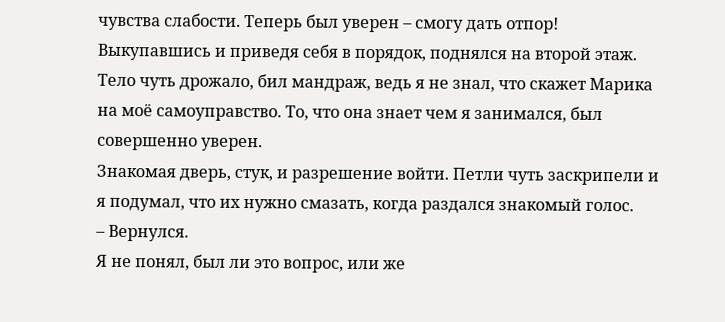чувства слабости. Теперь был уверен – смогу дать отпор!
Выкупавшись и приведя себя в порядок, поднялся на второй этаж. Тело чуть дрожало, бил мандраж, ведь я не знал, что скажет Марика на моё самоуправство. То, что она знает чем я занимался, был совершенно уверен.
Знакомая дверь, стук, и разрешение войти. Петли чуть заскрипели и я подумал, что их нужно смазать, когда раздался знакомый голос.
– Вернулся.
Я не понял, был ли это вопрос, или же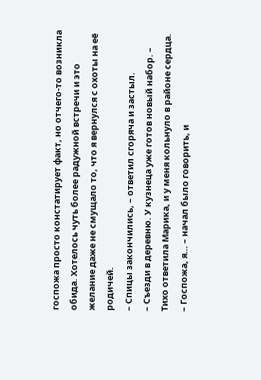госпожа просто констатирует факт, но отчего-то возникла обида. Хотелось чуть более радужной встречи и это желание даже не смущало то, что я вернулся с охоты на её родичей.
– Спицы закончились, – ответил сгоряча и застыл.
– Съезди в деревню. У кузнеца уже готов новый набор. – Тихо ответила Марика, и у меня кольнуло в районе сердца.
– Госпожа, я… – начал было говорить, и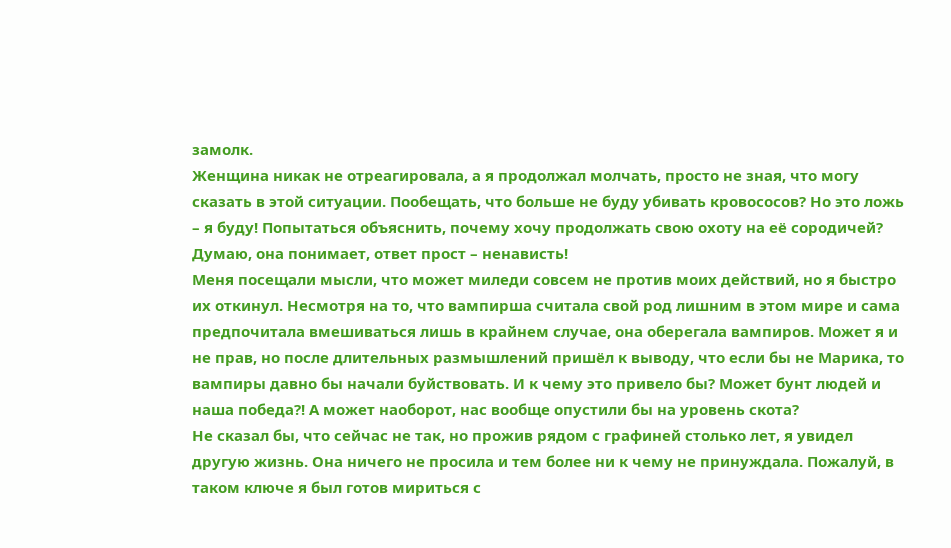замолк.
Женщина никак не отреагировала, а я продолжал молчать, просто не зная, что могу сказать в этой ситуации. Пообещать, что больше не буду убивать кровососов? Но это ложь – я буду! Попытаться объяснить, почему хочу продолжать свою охоту на её сородичей? Думаю, она понимает, ответ прост – ненависть!
Меня посещали мысли, что может миледи совсем не против моих действий, но я быстро их откинул. Несмотря на то, что вампирша считала свой род лишним в этом мире и сама предпочитала вмешиваться лишь в крайнем случае, она оберегала вампиров. Может я и не прав, но после длительных размышлений пришёл к выводу, что если бы не Марика, то вампиры давно бы начали буйствовать. И к чему это привело бы? Может бунт людей и наша победа?! А может наоборот, нас вообще опустили бы на уровень скота?
Не сказал бы, что сейчас не так, но прожив рядом с графиней столько лет, я увидел другую жизнь. Она ничего не просила и тем более ни к чему не принуждала. Пожалуй, в таком ключе я был готов мириться с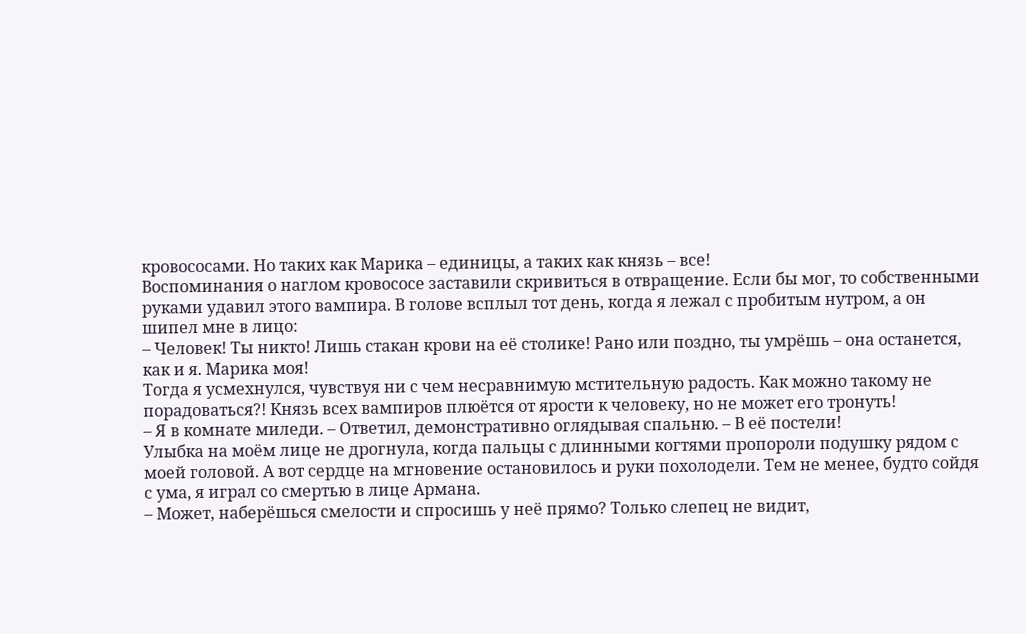кровососами. Но таких как Марика – единицы, а таких как князь – все!
Воспоминания о наглом кровососе заставили скривиться в отвращение. Если бы мог, то собственными руками удавил этого вампира. В голове всплыл тот день, когда я лежал с пробитым нутром, а он шипел мне в лицо:
– Человек! Ты никто! Лишь стакан крови на её столике! Рано или поздно, ты умрёшь – она останется, как и я. Марика моя!
Тогда я усмехнулся, чувствуя ни с чем несравнимую мстительную радость. Как можно такому не порадоваться?! Князь всех вампиров плюётся от ярости к человеку, но не может его тронуть!
– Я в комнате миледи. – Ответил, демонстративно оглядывая спальню. – В её постели!
Улыбка на моём лице не дрогнула, когда пальцы с длинными когтями пропороли подушку рядом с моей головой. А вот сердце на мгновение остановилось и руки похолодели. Тем не менее, будто сойдя с ума, я играл со смертью в лице Армана.
– Может, наберёшься смелости и спросишь у неё прямо? Только слепец не видит,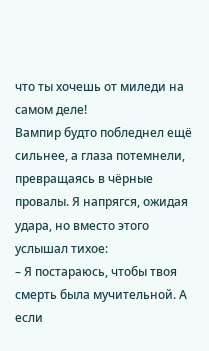что ты хочешь от миледи на самом деле!
Вампир будто побледнел ещё сильнее, а глаза потемнели, превращаясь в чёрные провалы. Я напрягся, ожидая удара, но вместо этого услышал тихое:
– Я постараюсь, чтобы твоя смерть была мучительной. А если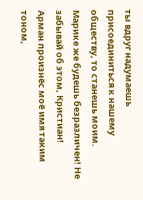ты вдруг надумаешь присоединиться к нашему обществу, то станешь моим. Марике же будешь безразличен! Не забывай об этом, Кристиан!
Арман произнёс моё имя таким тоном,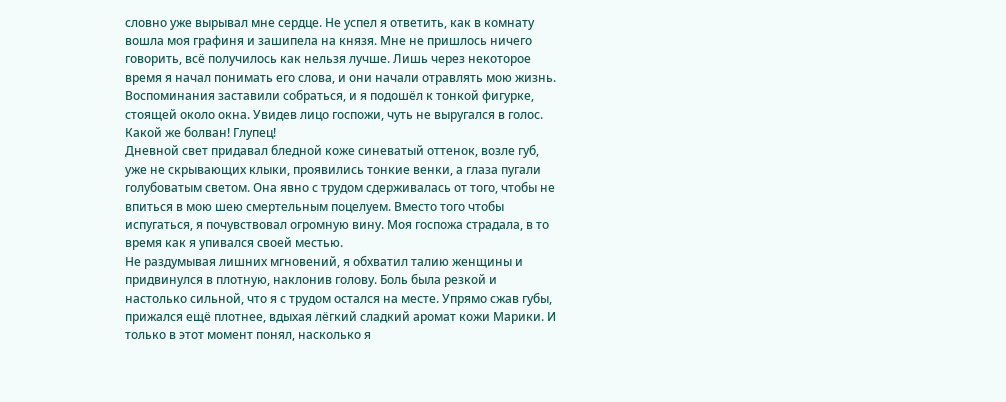словно уже вырывал мне сердце. Не успел я ответить, как в комнату вошла моя графиня и зашипела на князя. Мне не пришлось ничего говорить, всё получилось как нельзя лучше. Лишь через некоторое время я начал понимать его слова, и они начали отравлять мою жизнь.
Воспоминания заставили собраться, и я подошёл к тонкой фигурке, стоящей около окна. Увидев лицо госпожи, чуть не выругался в голос. Какой же болван! Глупец!
Дневной свет придавал бледной коже синеватый оттенок, возле губ, уже не скрывающих клыки, проявились тонкие венки, а глаза пугали голубоватым светом. Она явно с трудом сдерживалась от того, чтобы не впиться в мою шею смертельным поцелуем. Вместо того чтобы испугаться, я почувствовал огромную вину. Моя госпожа страдала, в то время как я упивался своей местью.
Не раздумывая лишних мгновений, я обхватил талию женщины и придвинулся в плотную, наклонив голову. Боль была резкой и настолько сильной, что я с трудом остался на месте. Упрямо сжав губы, прижался ещё плотнее, вдыхая лёгкий сладкий аромат кожи Марики. И только в этот момент понял, насколько я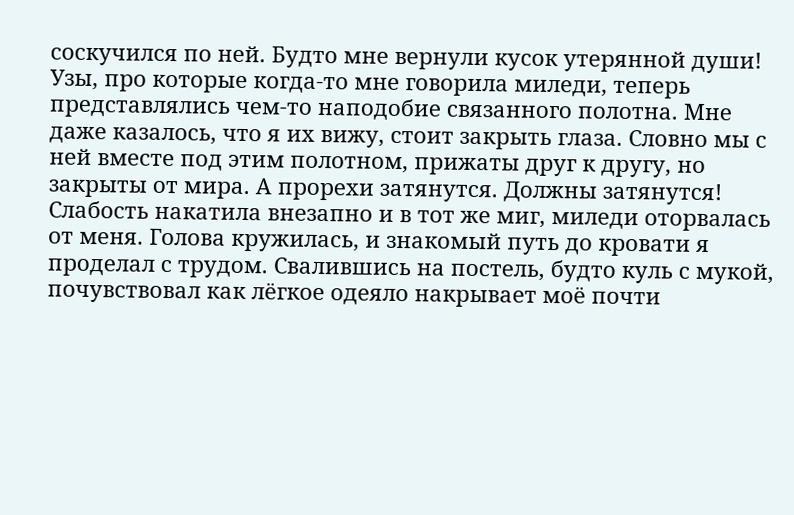соскучился по ней. Будто мне вернули кусок утерянной души!
Узы, про которые когда-то мне говорила миледи, теперь представлялись чем-то наподобие связанного полотна. Мне даже казалось, что я их вижу, стоит закрыть глаза. Словно мы с ней вместе под этим полотном, прижаты друг к другу, но закрыты от мира. А прорехи затянутся. Должны затянутся!
Слабость накатила внезапно и в тот же миг, миледи оторвалась от меня. Голова кружилась, и знакомый путь до кровати я проделал с трудом. Свалившись на постель, будто куль с мукой, почувствовал как лёгкое одеяло накрывает моё почти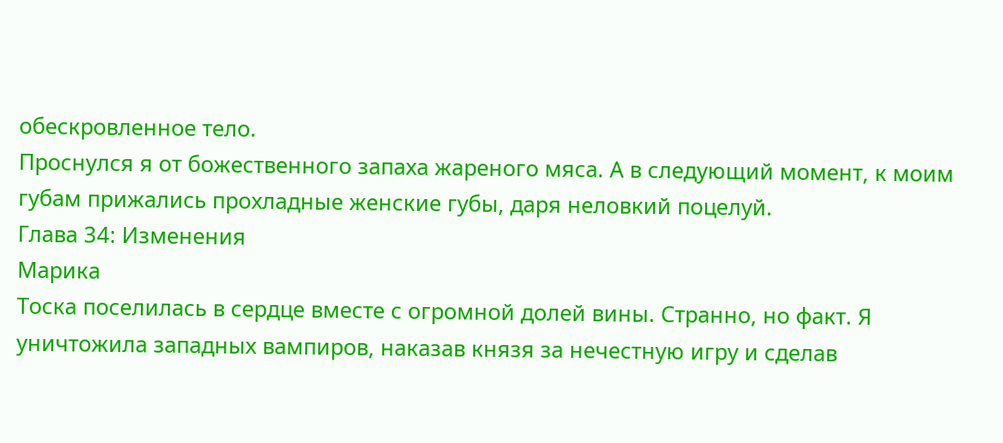обескровленное тело.
Проснулся я от божественного запаха жареного мяса. А в следующий момент, к моим губам прижались прохладные женские губы, даря неловкий поцелуй.
Глава 34: Изменения
Марика
Тоска поселилась в сердце вместе с огромной долей вины. Странно, но факт. Я уничтожила западных вампиров, наказав князя за нечестную игру и сделав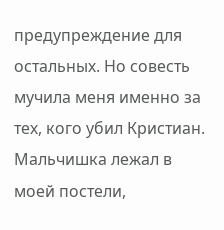предупреждение для остальных. Но совесть мучила меня именно за тех, кого убил Кристиан.
Мальчишка лежал в моей постели,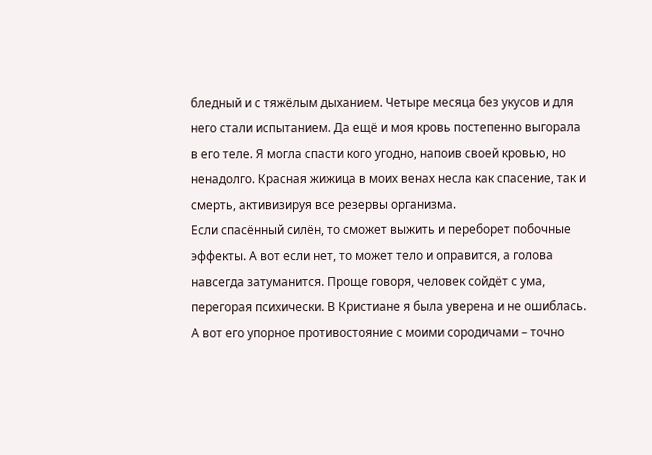бледный и с тяжёлым дыханием. Четыре месяца без укусов и для него стали испытанием. Да ещё и моя кровь постепенно выгорала в его теле. Я могла спасти кого угодно, напоив своей кровью, но ненадолго. Красная жижица в моих венах несла как спасение, так и смерть, активизируя все резервы организма.
Если спасённый силён, то сможет выжить и переборет побочные эффекты. А вот если нет, то может тело и оправится, а голова навсегда затуманится. Проще говоря, человек сойдёт с ума, перегорая психически. В Кристиане я была уверена и не ошиблась.
А вот его упорное противостояние с моими сородичами – точно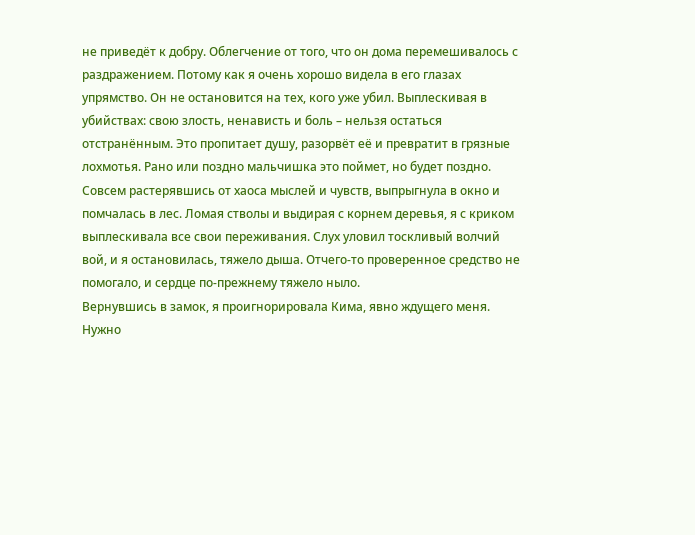не приведёт к добру. Облегчение от того, что он дома перемешивалось с раздражением. Потому как я очень хорошо видела в его глазах упрямство. Он не остановится на тех, кого уже убил. Выплескивая в убийствах: свою злость, ненависть и боль – нельзя остаться отстранённым. Это пропитает душу, разорвёт её и превратит в грязные лохмотья. Рано или поздно мальчишка это поймет, но будет поздно.
Совсем растерявшись от хаоса мыслей и чувств, выпрыгнула в окно и помчалась в лес. Ломая стволы и выдирая с корнем деревья, я с криком выплескивала все свои переживания. Слух уловил тоскливый волчий вой, и я остановилась, тяжело дыша. Отчего-то проверенное средство не помогало, и сердце по-прежнему тяжело ныло.
Вернувшись в замок, я проигнорировала Кима, явно ждущего меня. Нужно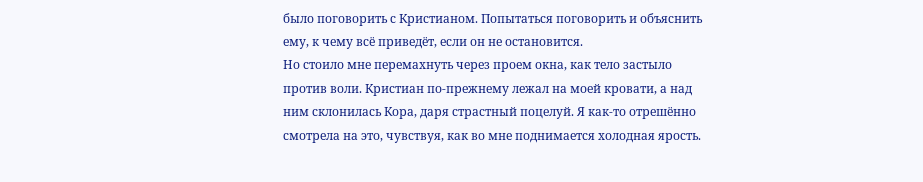было поговорить с Кристианом. Попытаться поговорить и объяснить ему, к чему всё приведёт, если он не остановится.
Но стоило мне перемахнуть через проем окна, как тело застыло против воли. Кристиан по-прежнему лежал на моей кровати, а над ним склонилась Кора, даря страстный поцелуй. Я как-то отрешённо смотрела на это, чувствуя, как во мне поднимается холодная ярость.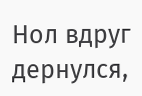Нол вдруг дернулся,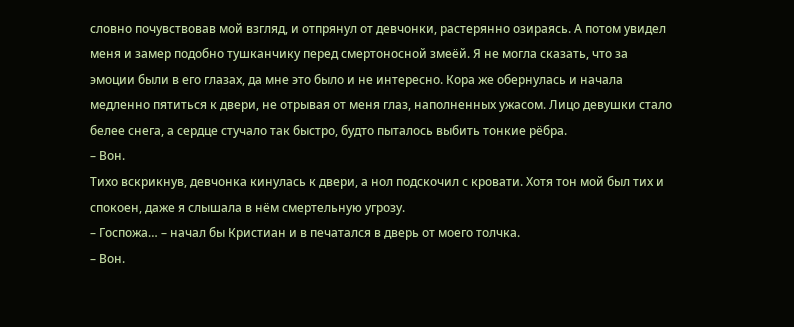словно почувствовав мой взгляд, и отпрянул от девчонки, растерянно озираясь. А потом увидел меня и замер подобно тушканчику перед смертоносной змеёй. Я не могла сказать, что за эмоции были в его глазах, да мне это было и не интересно. Кора же обернулась и начала медленно пятиться к двери, не отрывая от меня глаз, наполненных ужасом. Лицо девушки стало белее снега, а сердце стучало так быстро, будто пыталось выбить тонкие рёбра.
– Вон.
Тихо вскрикнув, девчонка кинулась к двери, а нол подскочил с кровати. Хотя тон мой был тих и спокоен, даже я слышала в нём смертельную угрозу.
– Госпожа… – начал бы Кристиан и в печатался в дверь от моего толчка.
– Вон.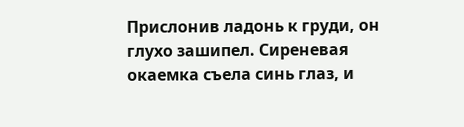Прислонив ладонь к груди, он глухо зашипел. Сиреневая окаемка съела синь глаз, и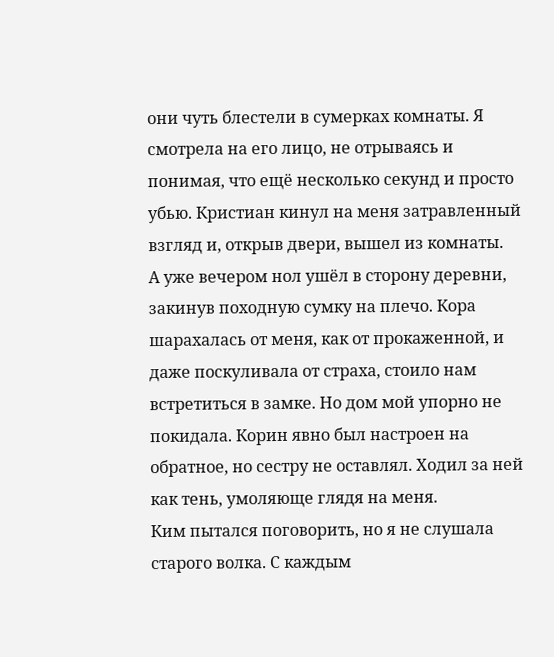они чуть блестели в сумерках комнаты. Я смотрела на его лицо, не отрываясь и понимая, что ещё несколько секунд и просто убью. Кристиан кинул на меня затравленный взгляд и, открыв двери, вышел из комнаты.
А уже вечером нол ушёл в сторону деревни, закинув походную сумку на плечо. Кора шарахалась от меня, как от прокаженной, и даже поскуливала от страха, стоило нам встретиться в замке. Но дом мой упорно не покидала. Корин явно был настроен на обратное, но сестру не оставлял. Ходил за ней как тень, умоляюще глядя на меня.
Ким пытался поговорить, но я не слушала старого волка. С каждым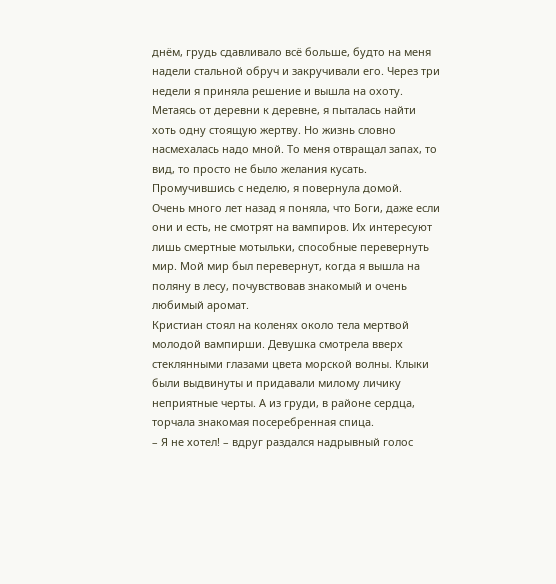днём, грудь сдавливало всё больше, будто на меня надели стальной обруч и закручивали его. Через три недели я приняла решение и вышла на охоту.
Метаясь от деревни к деревне, я пыталась найти хоть одну стоящую жертву. Но жизнь словно насмехалась надо мной. То меня отвращал запах, то вид, то просто не было желания кусать. Промучившись с неделю, я повернула домой.
Очень много лет назад я поняла, что Боги, даже если они и есть, не смотрят на вампиров. Их интересуют лишь смертные мотыльки, способные перевернуть мир. Мой мир был перевернут, когда я вышла на поляну в лесу, почувствовав знакомый и очень любимый аромат.
Кристиан стоял на коленях около тела мертвой молодой вампирши. Девушка смотрела вверх стеклянными глазами цвета морской волны. Клыки были выдвинуты и придавали милому личику неприятные черты. А из груди, в районе сердца, торчала знакомая посеребренная спица.
– Я не хотел! – вдруг раздался надрывный голос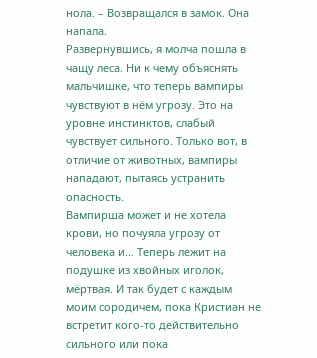нола. – Возвращался в замок. Она напала.
Развернувшись, я молча пошла в чащу леса. Ни к чему объяснять мальчишке, что теперь вампиры чувствуют в нём угрозу. Это на уровне инстинктов, слабый чувствует сильного. Только вот, в отличие от животных, вампиры нападают, пытаясь устранить опасность.
Вампирша может и не хотела крови, но почуяла угрозу от человека и… Теперь лежит на подушке из хвойных иголок, мёртвая. И так будет с каждым моим сородичем, пока Кристиан не встретит кого-то действительно сильного или пока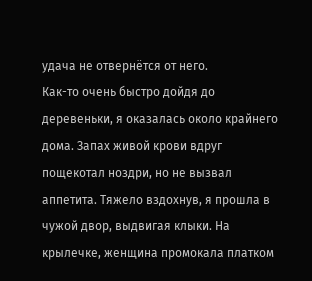удача не отвернётся от него.
Как-то очень быстро дойдя до деревеньки, я оказалась около крайнего дома. Запах живой крови вдруг пощекотал ноздри, но не вызвал аппетита. Тяжело вздохнув, я прошла в чужой двор, выдвигая клыки. На крылечке, женщина промокала платком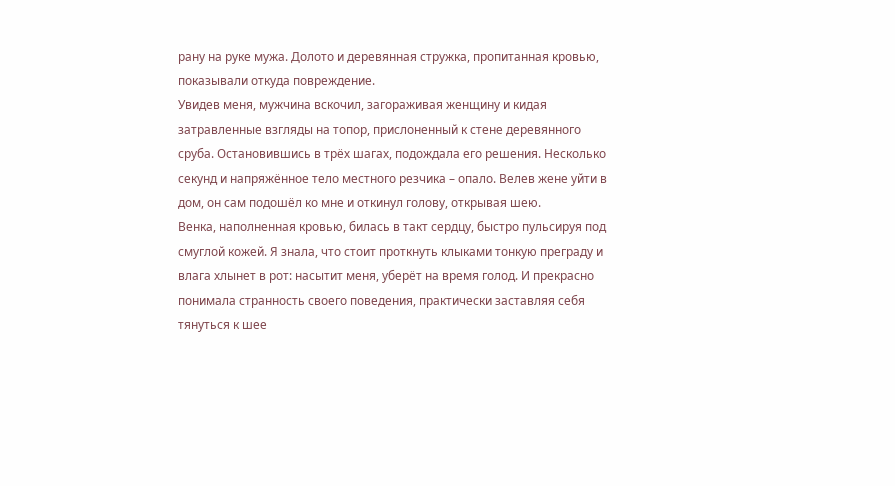рану на руке мужа. Долото и деревянная стружка, пропитанная кровью, показывали откуда повреждение.
Увидев меня, мужчина вскочил, загораживая женщину и кидая затравленные взгляды на топор, прислоненный к стене деревянного сруба. Остановившись в трёх шагах, подождала его решения. Несколько секунд и напряжённое тело местного резчика – опало. Велев жене уйти в дом, он сам подошёл ко мне и откинул голову, открывая шею.
Венка, наполненная кровью, билась в такт сердцу, быстро пульсируя под смуглой кожей. Я знала, что стоит проткнуть клыками тонкую преграду и влага хлынет в рот: насытит меня, уберёт на время голод. И прекрасно понимала странность своего поведения, практически заставляя себя тянуться к шее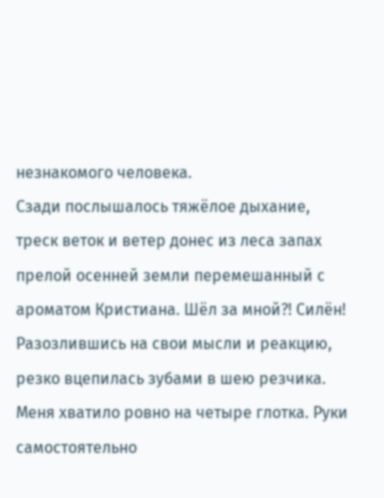незнакомого человека.
Сзади послышалось тяжёлое дыхание, треск веток и ветер донес из леса запах прелой осенней земли перемешанный с ароматом Кристиана. Шёл за мной?! Силён!
Разозлившись на свои мысли и реакцию, резко вцепилась зубами в шею резчика. Меня хватило ровно на четыре глотка. Руки самостоятельно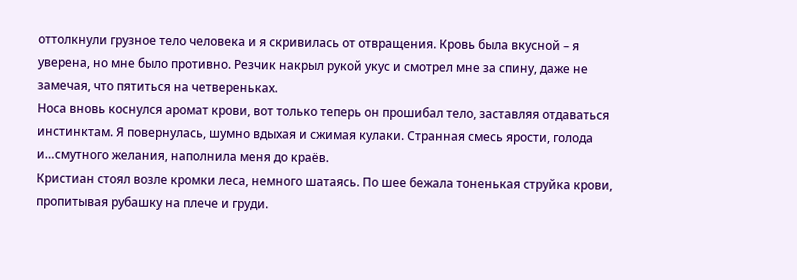оттолкнули грузное тело человека и я скривилась от отвращения. Кровь была вкусной – я уверена, но мне было противно. Резчик накрыл рукой укус и смотрел мне за спину, даже не замечая, что пятиться на четвереньках.
Носа вновь коснулся аромат крови, вот только теперь он прошибал тело, заставляя отдаваться инстинктам. Я повернулась, шумно вдыхая и сжимая кулаки. Странная смесь ярости, голода и…смутного желания, наполнила меня до краёв.
Кристиан стоял возле кромки леса, немного шатаясь. По шее бежала тоненькая струйка крови, пропитывая рубашку на плече и груди.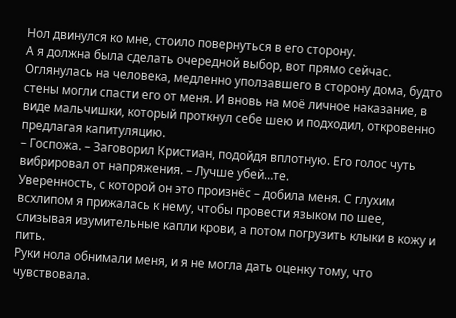Нол двинулся ко мне, стоило повернуться в его сторону.
А я должна была сделать очередной выбор, вот прямо сейчас. Оглянулась на человека, медленно уползавшего в сторону дома, будто стены могли спасти его от меня. И вновь на моё личное наказание, в виде мальчишки, который проткнул себе шею и подходил, откровенно предлагая капитуляцию.
– Госпожа. – Заговорил Кристиан, подойдя вплотную. Его голос чуть вибрировал от напряжения. – Лучше убей…те.
Уверенность, с которой он это произнёс – добила меня. С глухим всхлипом я прижалась к нему, чтобы провести языком по шее, слизывая изумительные капли крови, а потом погрузить клыки в кожу и пить.
Руки нола обнимали меня, и я не могла дать оценку тому, что чувствовала.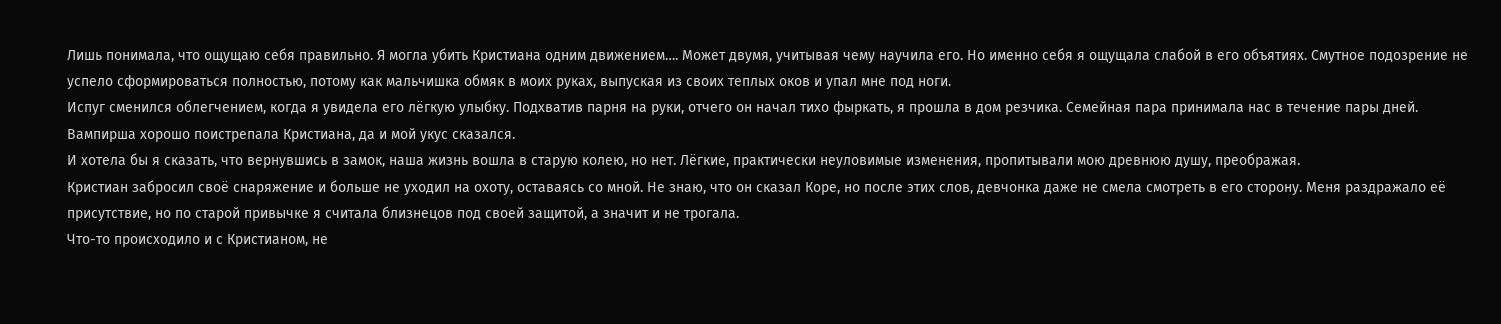Лишь понимала, что ощущаю себя правильно. Я могла убить Кристиана одним движением…. Может двумя, учитывая чему научила его. Но именно себя я ощущала слабой в его объятиях. Смутное подозрение не успело сформироваться полностью, потому как мальчишка обмяк в моих руках, выпуская из своих теплых оков и упал мне под ноги.
Испуг сменился облегчением, когда я увидела его лёгкую улыбку. Подхватив парня на руки, отчего он начал тихо фыркать, я прошла в дом резчика. Семейная пара принимала нас в течение пары дней. Вампирша хорошо поистрепала Кристиана, да и мой укус сказался.
И хотела бы я сказать, что вернувшись в замок, наша жизнь вошла в старую колею, но нет. Лёгкие, практически неуловимые изменения, пропитывали мою древнюю душу, преображая.
Кристиан забросил своё снаряжение и больше не уходил на охоту, оставаясь со мной. Не знаю, что он сказал Коре, но после этих слов, девчонка даже не смела смотреть в его сторону. Меня раздражало её присутствие, но по старой привычке я считала близнецов под своей защитой, а значит и не трогала.
Что-то происходило и с Кристианом, не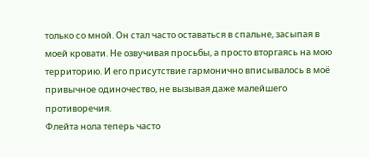только со мной. Он стал часто оставаться в спальне, засыпая в моей кровати. Не озвучивая просьбы, а просто вторгаясь на мою территорию. И его присутствие гармонично вписывалось в моё привычное одиночество, не вызывая даже малейшего противоречия.
Флейта нола теперь часто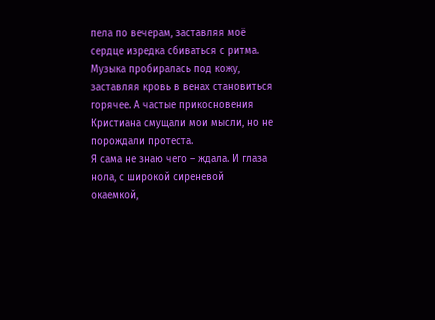пела по вечерам, заставляя моё сердце изредка сбиваться с ритма. Музыка пробиралась под кожу, заставляя кровь в венах становиться горячее. А частые прикосновения Кристиана смущали мои мысли, но не порождали протеста.
Я сама не знаю чего – ждала. И глаза нола, с широкой сиреневой окаемкой,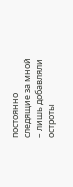постоянно следящие за мной – лишь добавляли остроты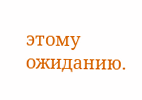этому ожиданию.